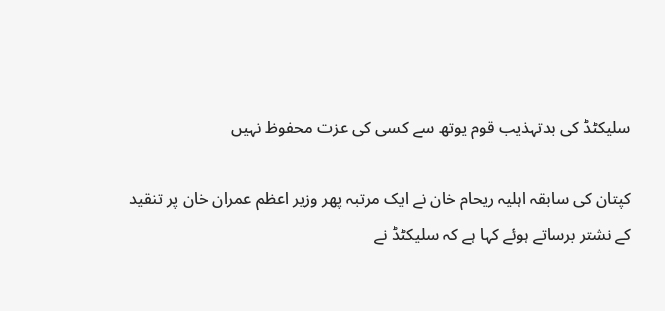سلیکٹڈ کی بدتہذیب قوم یوتھ سے کسی کی عزت محفوظ نہیں

کپتان کی سابقہ اہلیہ ریحام خان نے ایک مرتبہ پھر وزیر اعظم عمران خان پر تنقید کے نشتر برساتے ہوئے کہا ہے کہ سلیکٹڈ نے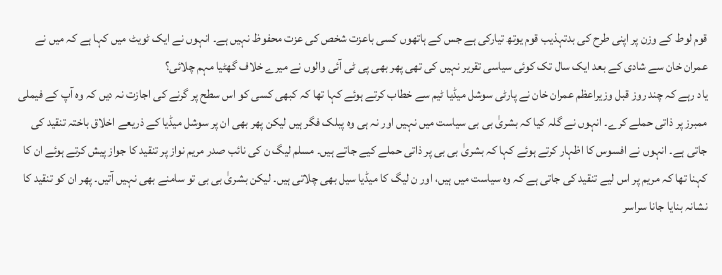قوم لوط کے وزن پر اپنی طرح کی بدتہذیب قوم یوتھ تیارکی ہے جس کے ہاتھوں کسی باعزت شخص کی عزت محفوظ نہیں ہے۔ انہوں نے ایک ٹویٹ میں کہا ہے کہ میں نے عمران خان سے شادی کے بعد ایک سال تک کوئی سیاسی تقریر نہیں کی تھی پھر بھی پی ٹی آئی والوں نے میرے خلاف گھٹیا مہم چلائی؟
یاد رہے کہ چند روز قبل وزیراعظم عمران خان نے پارٹی سوشل میڈیا ٹیم سے خطاب کرتے ہوئے کہا تھا کہ کبھی کسی کو اس سطح پر گرنے کی اجازت نہ دیں کہ وہ آپ کے فیملی ممبرز پر ذاتی حملے کرے۔ انہوں نے گلہ کیا کہ بشریٰ بی بی سیاست میں نہیں اور نہ ہی وہ پبلک فگر ہیں لیکن پھر بھی ان پر سوشل میڈیا کے ذریعے اخلاق باختہ تنقید کی جاتی ہے۔ انہوں نے افسوس کا اظہار کرتے ہوئے کہا کہ بشریٰ بی بی پر ذاتی حملے کیے جاتے ہیں۔ مسلم لیگ ن کی نائب صدر مریم نواز پر تنقید کا جواز پیش کرتے ہوئے ان کا کہنا تھا کہ مریم پر اس لیے تنقید کی جاتی ہے کہ وہ سیاست میں ہیں، اور ن لیگ کا میڈیا سیل بھی چلاتی ہیں۔ لیکن بشریٰ بی بی تو سامنے بھی نہیں آتیں۔ پھر ان کو تنقید کا نشانہ بنایا جانا سراسر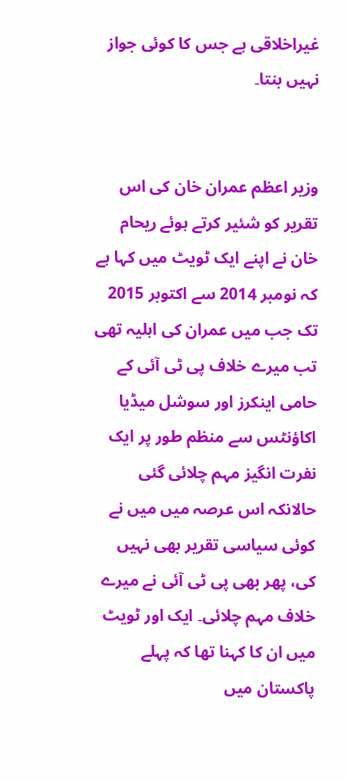غیراخلاقی ہے جس کا کوئی جواز نہیں بنتا۔


وزیر اعظم عمران خان کی اس تقریر کو شئیر کرتے ہوئے ریحام خان نے اپنے ایک ٹویٹ میں کہا ہے کہ نومبر 2014 سے اکتوبر 2015 تک جب میں عمران کی اہلیہ تھی تب میرے خلاف پی ٹی آئی کے حامی اینکرز اور سوشل میڈیا اکاؤنٹس سے منظم طور پر ایک نفرت انگیز مہم چلائی گئی حالانکہ اس عرصہ میں میں نے کوئی سیاسی تقریر بھی نہیں کی، پھر بھی پی ٹی آئی نے میرے خلاف مہم چلائی۔ ایک اور ٹویٹ میں ان کا کہنا تھا کہ پہلے پاکستان میں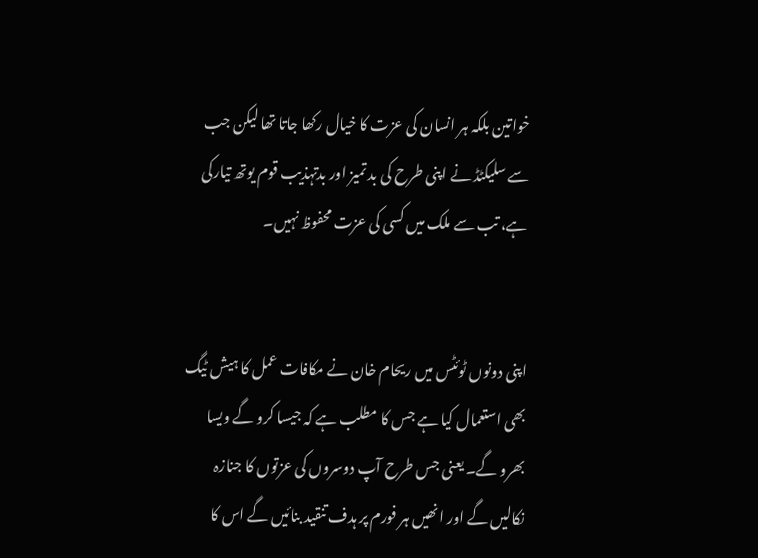خواتین بلکہ ہر انسان کی عزت کا خیال رکھا جاتا تھا لیکن جب سے سلیکٹڈ نے اپنی طرح کی بد تمیز اور بدتہذیب قوم یوتھ تیارکی ہے، تب سے ملک میں کسی کی عزت محفوظ نہیں۔


اپنی دونوں ٹوئٹس میں ریحام خان نے مکافات عمل کا ہیش ٹیگ بھی استعمال کیا ہے جس کا مطلب ہے کہ جیسا کرو گے ویسا بھرو گے۔ یعنی جس طرح آپ دوسروں کی عزتوں کا جنازہ نکالیں گے اور انھیں ہر فورم پر ہدف تنقید بنائیں گے اس کا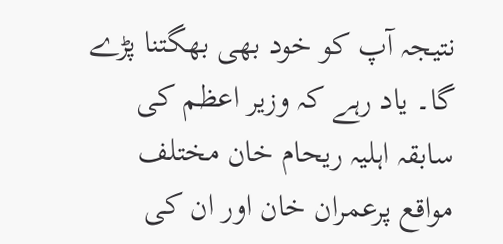نتیجہ آپ کو خود بھی بھگتنا پڑے گا۔ یاد رہے کہ وزیر اعظم کی سابقہ اہلیہ ریحام خان مختلف مواقع پرعمران خان اور ان کی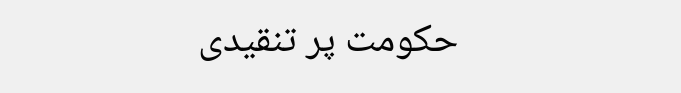حکومت پر تنقیدی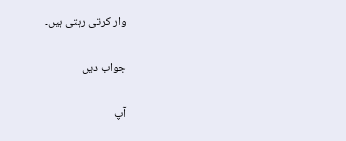وار کرتی رہتی ہیں۔

جواب دیں

آپ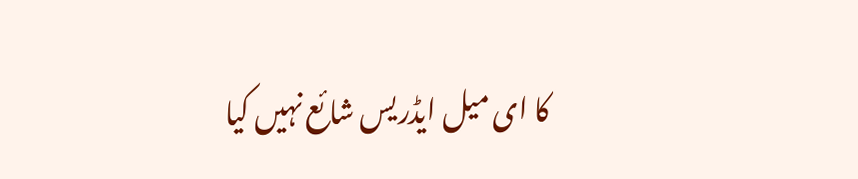کا ای میل ایڈریس شائع نہیں کیا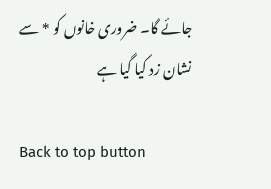جائے گا۔ ضروری خانوں کو * سے نشان زد کیا گیا ہے

Back to top button